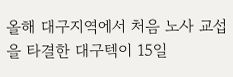올해 대구지역에서 처음 노사 교섭을 타결한 대구텍이 15일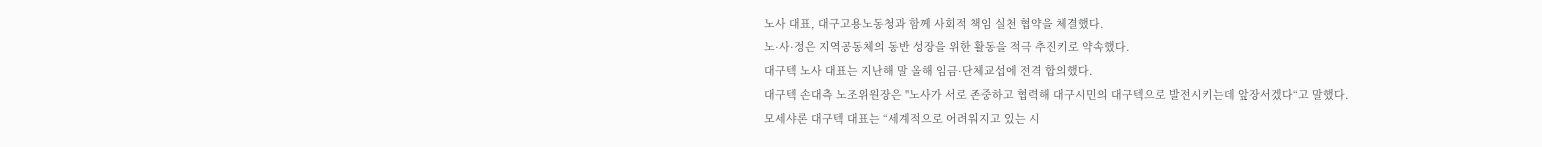노사 대표, 대구고용노동청과 함께 사회적 책임 실천 협약을 체결했다.
노·사·정은 지역공동체의 동반 성장을 위한 활동을 적극 추진키로 약속했다.
대구텍 노사 대표는 지난해 말 올해 임금·단체교섭에 전격 합의했다.
대구텍 손대측 노조위원장은 "노사가 서로 존중하고 협력해 대구시민의 대구텍으로 발전시키는데 앞장서겠다“고 말했다.
모세샤론 대구텍 대표는 “세계적으로 어려워지고 있는 시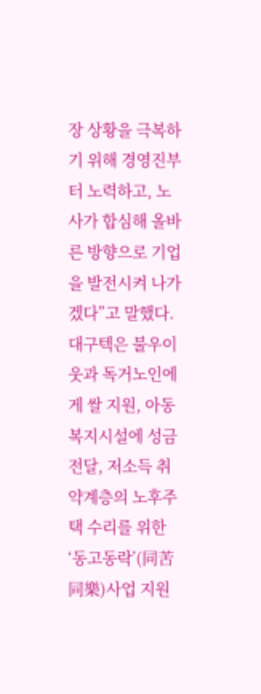장 상황을 극복하기 위해 경영진부터 노력하고, 노사가 합심해 올바른 방향으로 기업을 발전시켜 나가겠다”고 말했다.
대구텍은 불우이웃과 독거노인에게 쌀 지원, 아동복지시설에 성금 전달, 저소득 취약계층의 노후주택 수리를 위한 ‘동고동락’(同苦同樂)사업 지원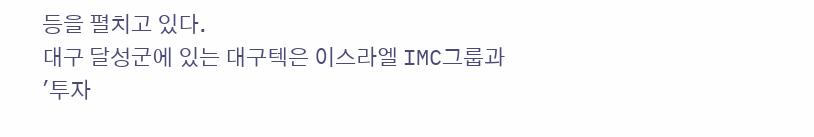등을 펼치고 있다.
대구 달성군에 있는 대구텍은 이스라엘 IMC그룹과 '투자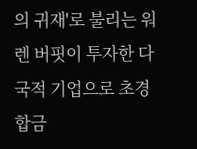의 귀재'로 불리는 워렌 버핏이 투자한 다국적 기업으로 초경합금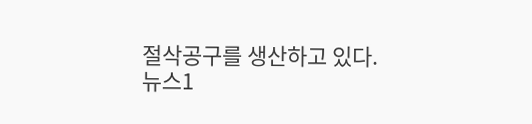절삭공구를 생산하고 있다.
뉴스1